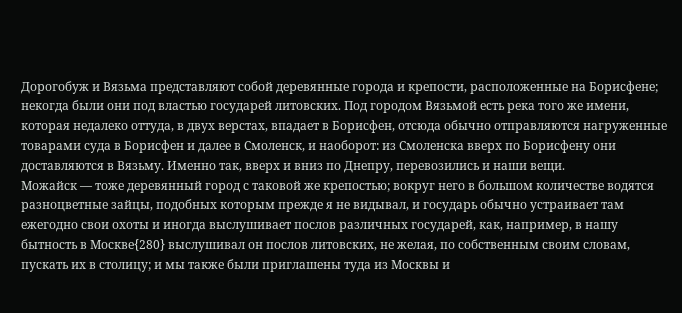Дорогобуж и Вязьма представляют собой деревянные города и крепости, расположенные на Борисфене; некогда были они под властью государей литовских. Под городом Вязьмой есть река того же имени, которая недалеко оттуда, в двух верстах, впадает в Борисфен, отсюда обычно отправляются нагруженные товарами суда в Борисфен и далее в Смоленск, и наоборот: из Смоленска вверх по Борисфену они доставляются в Вязьму. Именно так, вверх и вниз по Днепру, перевозились и наши вещи.
Можайск — тоже деревянный город с таковой же крепостью; вокруг него в большом количестве водятся разноцветные зайцы, подобных которым прежде я не видывал, и государь обычно устраивает там ежегодно свои охоты и иногда выслушивает послов различных государей, как, например, в нашу бытность в Москве{280} выслушивал он послов литовских, не желая, по собственным своим словам, пускать их в столицу; и мы также были приглашены туда из Москвы и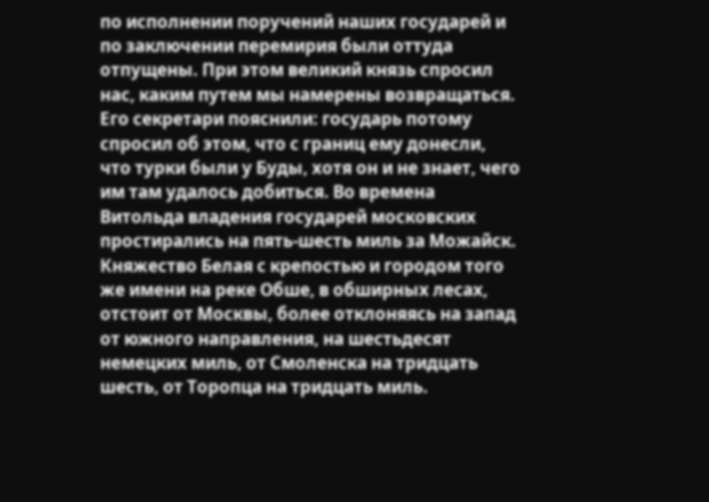по исполнении поручений наших государей и по заключении перемирия были оттуда отпущены. При этом великий князь спросил нас, каким путем мы намерены возвращаться. Его секретари пояснили: государь потому спросил об этом, что с границ ему донесли, что турки были у Буды, хотя он и не знает, чего им там удалось добиться. Во времена Витольда владения государей московских простирались на пять-шесть миль за Можайск.
Княжество Белая с крепостью и городом того же имени на реке Обше, в обширных лесах, отстоит от Москвы, более отклоняясь на запад от южного направления, на шестьдесят немецких миль, от Смоленска на тридцать шесть, от Торопца на тридцать миль.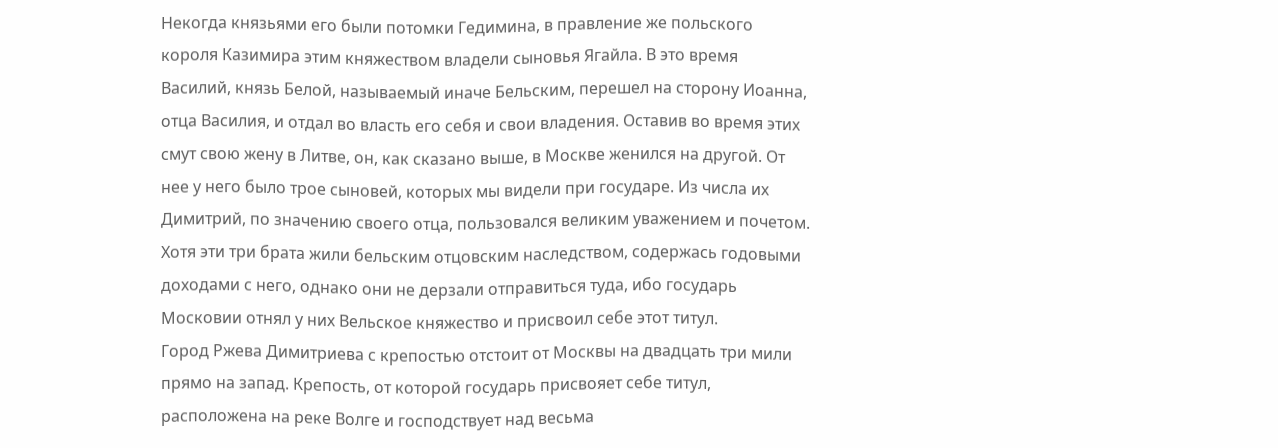Некогда князьями его были потомки Гедимина, в правление же польского короля Казимира этим княжеством владели сыновья Ягайла. В это время Василий, князь Белой, называемый иначе Бельским, перешел на сторону Иоанна, отца Василия, и отдал во власть его себя и свои владения. Оставив во время этих смут свою жену в Литве, он, как сказано выше, в Москве женился на другой. От нее у него было трое сыновей, которых мы видели при государе. Из числа их Димитрий, по значению своего отца, пользовался великим уважением и почетом. Хотя эти три брата жили бельским отцовским наследством, содержась годовыми доходами с него, однако они не дерзали отправиться туда, ибо государь Московии отнял у них Вельское княжество и присвоил себе этот титул.
Город Ржева Димитриева с крепостью отстоит от Москвы на двадцать три мили прямо на запад. Крепость, от которой государь присвояет себе титул, расположена на реке Волге и господствует над весьма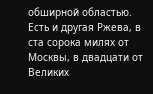обширной областью. Есть и другая Ржева, в ста сорока милях от Москвы, в двадцати от Великих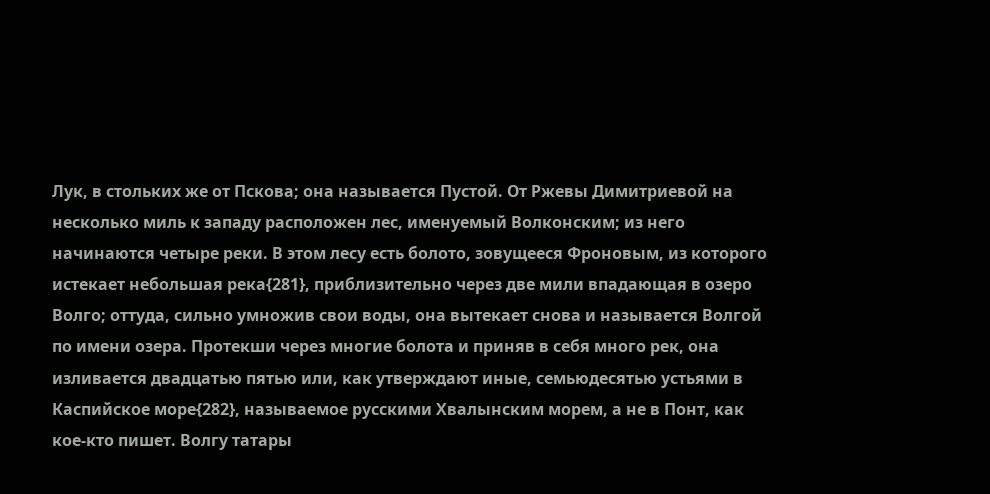Лук, в стольких же от Пскова; она называется Пустой. От Ржевы Димитриевой на несколько миль к западу расположен лес, именуемый Волконским; из него начинаются четыре реки. В этом лесу есть болото, зовущееся Фроновым, из которого истекает небольшая река{281}, приблизительно через две мили впадающая в озеро Волго; оттуда, сильно умножив свои воды, она вытекает снова и называется Волгой по имени озера. Протекши через многие болота и приняв в себя много рек, она изливается двадцатью пятью или, как утверждают иные, семьюдесятью устьями в Каспийское море{282}, называемое русскими Хвалынским морем, а не в Понт, как кое-кто пишет. Волгу татары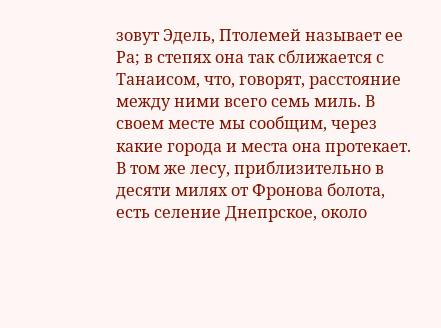зовут Эдель, Птолемей называет ее Ра; в степях она так сближается с Танаисом, что, говорят, расстояние между ними всего семь миль. В своем месте мы сообщим, через какие города и места она протекает.
В том же лесу, приблизительно в десяти милях от Фронова болота, есть селение Днепрское, около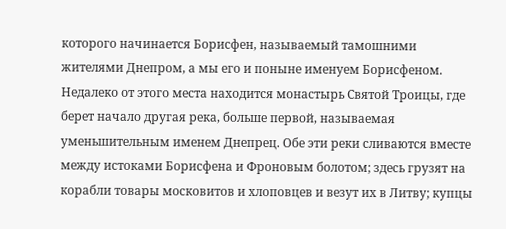которого начинается Борисфен, называемый тамошними жителями Днепром, а мы его и поныне именуем Борисфеном. Недалеко от этого места находится монастырь Святой Троицы, где берет начало другая река, больше первой, называемая уменьшительным именем Днепрец. Обе эти реки сливаются вместе между истоками Борисфена и Фроновым болотом; здесь грузят на корабли товары московитов и хлоповцев и везут их в Литву; купцы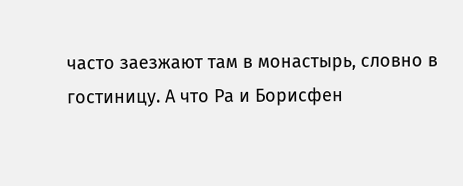часто заезжают там в монастырь, словно в гостиницу. А что Ра и Борисфен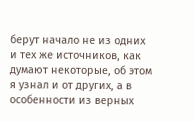берут начало не из одних и тех же источников, как думают некоторые, об этом я узнал и от других, а в особенности из верных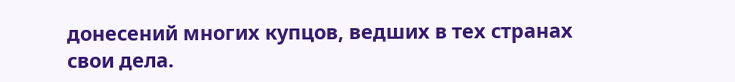донесений многих купцов, ведших в тех странах свои дела.